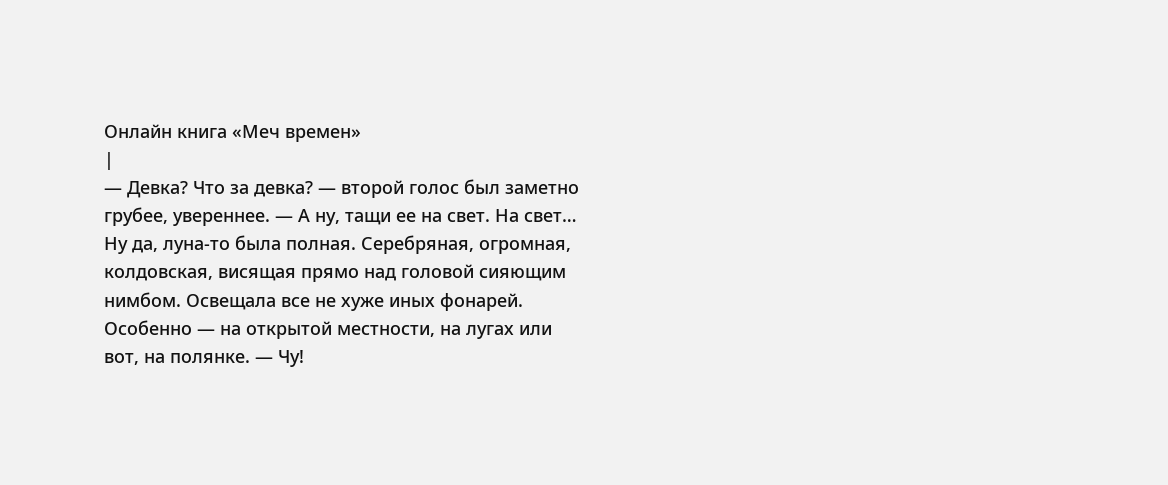Онлайн книга «Меч времен»
|
— Девка? Что за девка? — второй голос был заметно грубее, увереннее. — А ну, тащи ее на свет. На свет… Ну да, луна-то была полная. Серебряная, огромная, колдовская, висящая прямо над головой сияющим нимбом. Освещала все не хуже иных фонарей. Особенно — на открытой местности, на лугах или вот, на полянке. — Чу!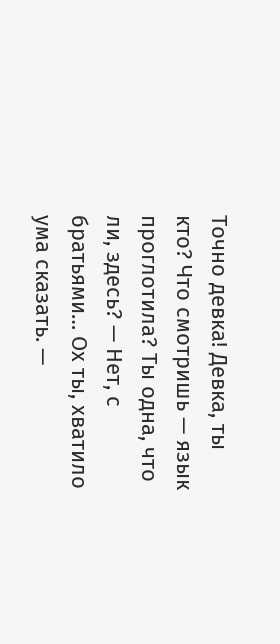Точно девка! Девка, ты кто? Что смотришь — язык проглотила? Ты одна, что ли, здесь? — Нет, с братьями… Ох ты, хватило ума сказать. —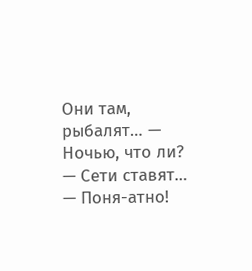Они там, рыбалят… — Ночью, что ли? — Сети ставят… — Поня-атно!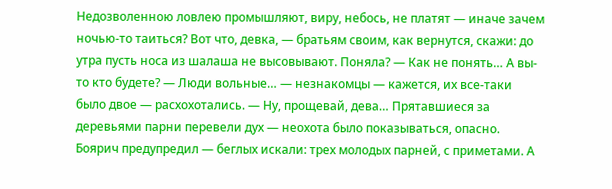Недозволенною ловлею промышляют, виру, небось, не платят — иначе зачем ночью-то таиться? Вот что, девка, — братьям своим, как вернутся, скажи: до утра пусть носа из шалаша не высовывают. Поняла? — Как не понять… А вы-то кто будете? — Люди вольные… — незнакомцы — кажется, их все-таки было двое — расхохотались. — Ну, прощевай, дева… Прятавшиеся за деревьями парни перевели дух — неохота было показываться, опасно. Боярич предупредил — беглых искали: трех молодых парней, с приметами. А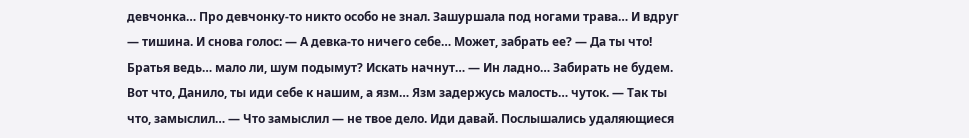девчонка… Про девчонку-то никто особо не знал. Зашуршала под ногами трава… И вдруг — тишина. И снова голос: — А девка-то ничего себе… Может, забрать ее? — Да ты что! Братья ведь… мало ли, шум подымут? Искать начнут… — Ин ладно… Забирать не будем. Вот что, Данило, ты иди себе к нашим, а язм… Язм задержусь малость… чуток. — Так ты что, замыслил… — Что замыслил — не твое дело. Иди давай. Послышались удаляющиеся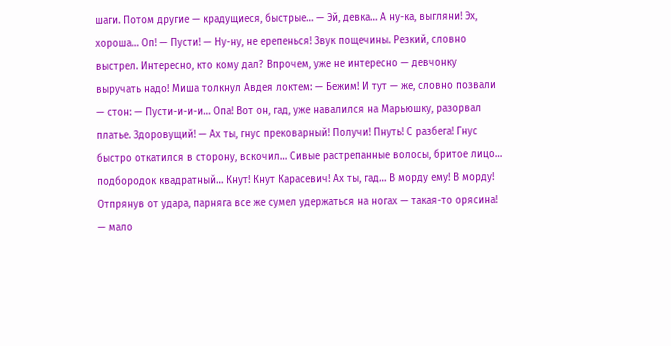шаги. Потом другие — крадущиеся, быстрые… — Эй, девка… А ну-ка, выгляни! Эх, хороша… Оп! — Пусти! — Ну-ну, не ерепенься! Звук пощечины. Резкий, словно выстрел. Интересно, кто кому дал? Впрочем, уже не интересно — девчонку выручать надо! Миша толкнул Авдея локтем: — Бежим! И тут — же, словно позвали — стон: — Пусти-и-и-и… Опа! Вот он, гад, уже навалился на Марьюшку, разорвал платье. Здоровущий! — Ах ты, гнус прековарный! Получи! Пнуть! С разбега! Гнус быстро откатился в сторону, вскочил… Сивые растрепанные волосы, бритое лицо… подбородок квадратный… Кнут! Кнут Карасевич! Ах ты, гад… В морду ему! В морду! Отпрянув от удара, парняга все же сумел удержаться на ногах — такая-то орясина! — мало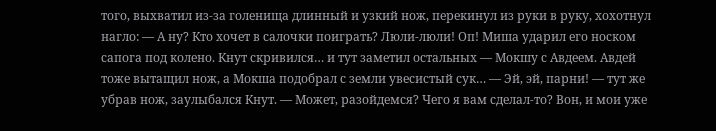того, выхватил из-за голенища длинный и узкий нож, перекинул из руки в руку, хохотнул нагло: — А ну? Кто хочет в салочки поиграть? Люли-люли! Оп! Миша ударил его носком сапога под колено. Кнут скривился… и тут заметил остальных — Мокшу с Авдеем. Авдей тоже вытащил нож, а Мокша подобрал с земли увесистый сук… — Эй, эй, парни! — тут же убрав нож, заулыбался Кнут. — Может, разойдемся? Чего я вам сделал-то? Вон, и мои уже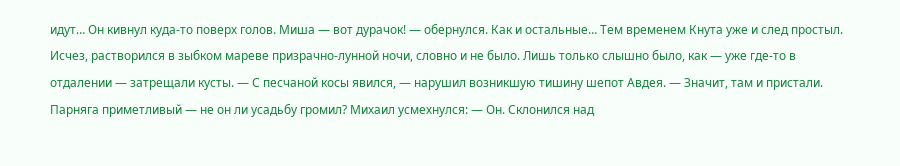идут… Он кивнул куда-то поверх голов. Миша — вот дурачок! — обернулся. Как и остальные… Тем временем Кнута уже и след простыл. Исчез, растворился в зыбком мареве призрачно-лунной ночи, словно и не было. Лишь только слышно было, как — уже где-то в отдалении — затрещали кусты. — С песчаной косы явился, — нарушил возникшую тишину шепот Авдея. — Значит, там и пристали. Парняга приметливый — не он ли усадьбу громил? Михаил усмехнулся: — Он. Склонился над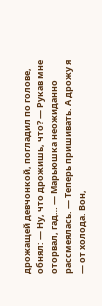дрожащей девчонкой, погладил по голове, обнял: — Ну, что дрожишь, что? — Рукав мне оторвал, гад… — Марьюшка неожиданно рассмеялась. — Теперь пришивать. А дрожу я — от холода. Вон,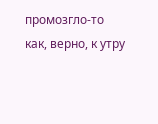промозгло-то как, верно, к утру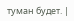туман будет. |